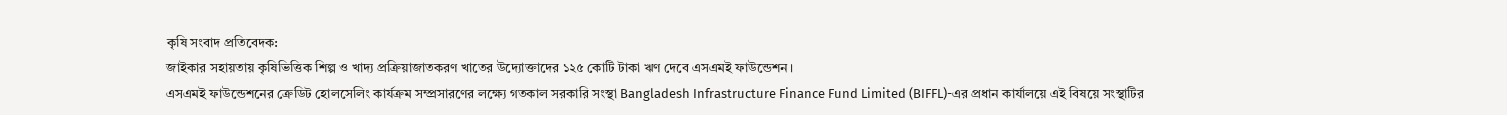কৃষি সংবাদ প্রতিবেদক:
জাইকার সহায়তায় কৃষিভিত্তিক শিল্প ও খাদ্য প্রক্রিয়াজাতকরণ খাতের উদ্যোক্তাদের ১২৫ কোটি টাকা ঋণ দেবে এসএমই ফাউন্ডেশন।
এসএমই ফাউন্ডেশনের ক্রেডিট হোলসেলিং কার্যক্রম সম্প্রসারণের লক্ষ্যে গতকাল সরকারি সংস্থা Bangladesh Infrastructure Finance Fund Limited (BIFFL)-এর প্রধান কার্যালয়ে এই বিষয়ে সংস্থাটির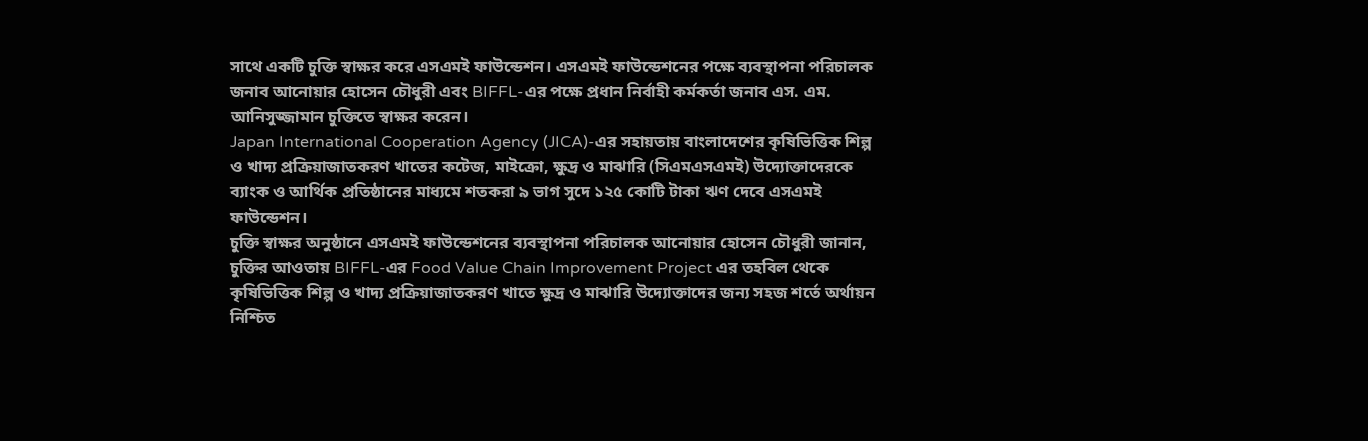সাথে একটি চুক্তি স্বাক্ষর করে এসএমই ফাউন্ডেশন। এসএমই ফাউন্ডেশনের পক্ষে ব্যবস্থাপনা পরিচালক জনাব আনোয়ার হোসেন চৌধুরী এবং BIFFL-এর পক্ষে প্রধান নির্বাহী কর্মকর্তা জনাব এস. এম. আনিসুজ্জামান চুক্তিতে স্বাক্ষর করেন।
Japan International Cooperation Agency (JICA)-এর সহায়তায় বাংলাদেশের কৃষিভিত্তিক শিল্প ও খাদ্য প্রক্রিয়াজাতকরণ খাতের কটেজ, মাইক্রো, ক্ষুদ্র ও মাঝারি (সিএমএসএমই) উদ্যোক্তাদেরকে ব্যাংক ও আর্থিক প্রতিষ্ঠানের মাধ্যমে শতকরা ৯ ভাগ সুদে ১২৫ কোটি টাকা ঋণ দেবে এসএমই ফাউন্ডেশন।
চুক্তি স্বাক্ষর অনুষ্ঠানে এসএমই ফাউন্ডেশনের ব্যবস্থাপনা পরিচালক আনোয়ার হোসেন চৌধুরী জানান, চুক্তির আওতায় BIFFL-এর Food Value Chain Improvement Project এর তহবিল থেকে কৃষিভিত্তিক শিল্প ও খাদ্য প্রক্রিয়াজাতকরণ খাতে ক্ষুদ্র ও মাঝারি উদ্যোক্তাদের জন্য সহজ শর্তে অর্থায়ন নিশ্চিত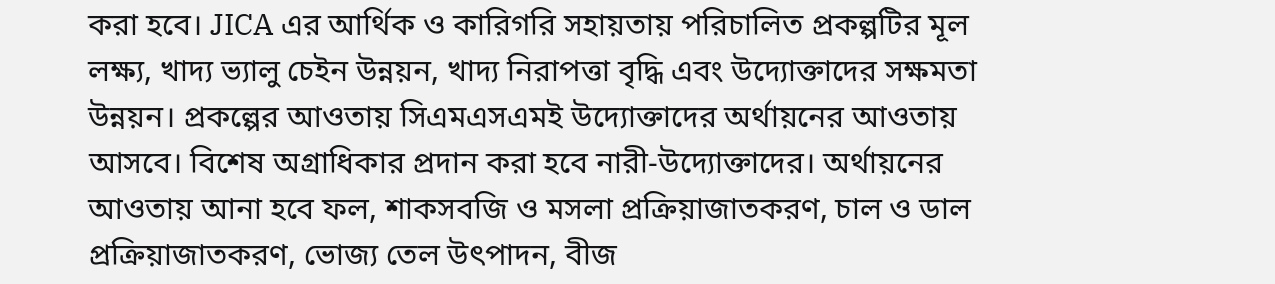করা হবে। JICA এর আর্থিক ও কারিগরি সহায়তায় পরিচালিত প্রকল্পটির মূল লক্ষ্য, খাদ্য ভ্যালু চেইন উন্নয়ন, খাদ্য নিরাপত্তা বৃদ্ধি এবং উদ্যোক্তাদের সক্ষমতা উন্নয়ন। প্রকল্পের আওতায় সিএমএসএমই উদ্যোক্তাদের অর্থায়নের আওতায় আসবে। বিশেষ অগ্রাধিকার প্রদান করা হবে নারী-উদ্যোক্তাদের। অর্থায়নের আওতায় আনা হবে ফল, শাকসবজি ও মসলা প্রক্রিয়াজাতকরণ, চাল ও ডাল প্রক্রিয়াজাতকরণ, ভোজ্য তেল উৎপাদন, বীজ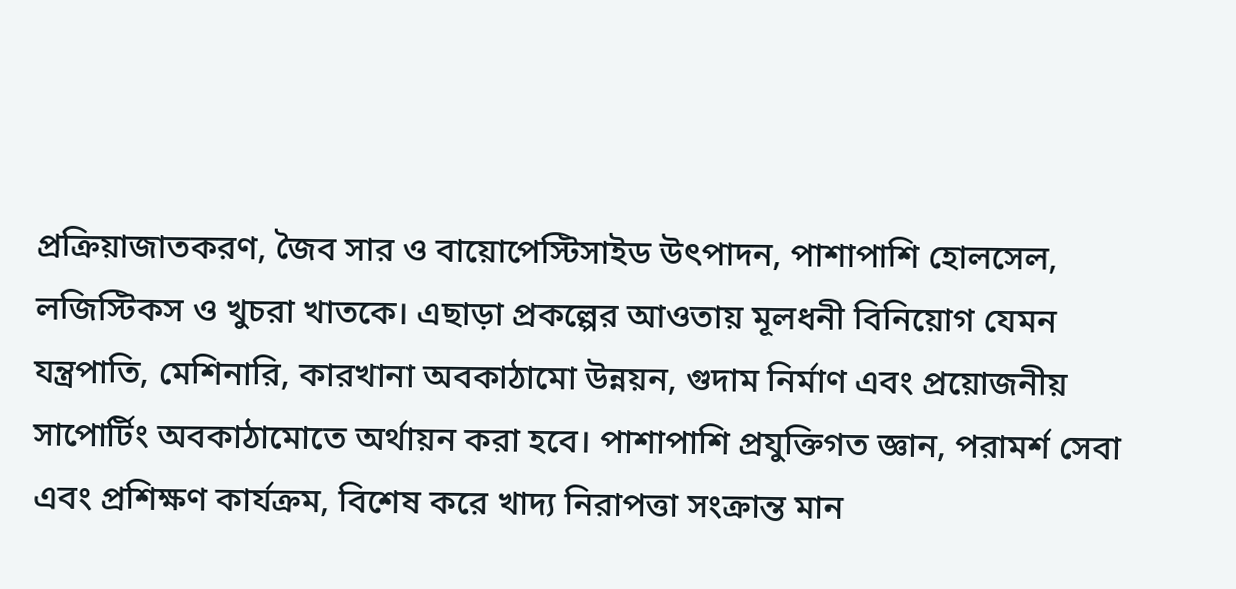প্রক্রিয়াজাতকরণ, জৈব সার ও বায়োপেস্টিসাইড উৎপাদন, পাশাপাশি হোলসেল, লজিস্টিকস ও খুচরা খাতকে। এছাড়া প্রকল্পের আওতায় মূলধনী বিনিয়োগ যেমন যন্ত্রপাতি, মেশিনারি, কারখানা অবকাঠামো উন্নয়ন, গুদাম নির্মাণ এবং প্রয়োজনীয় সাপোর্টিং অবকাঠামোতে অর্থায়ন করা হবে। পাশাপাশি প্রযুক্তিগত জ্ঞান, পরামর্শ সেবা এবং প্রশিক্ষণ কার্যক্রম, বিশেষ করে খাদ্য নিরাপত্তা সংক্রান্ত মান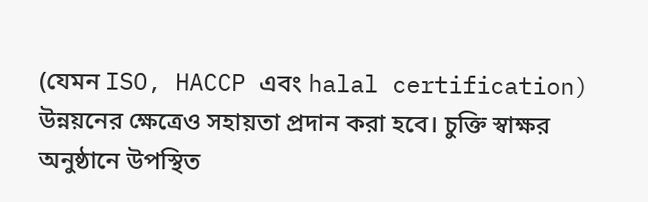(যেমন ISO, HACCP এবং halal certification) উন্নয়নের ক্ষেত্রেও সহায়তা প্রদান করা হবে। চুক্তি স্বাক্ষর অনুষ্ঠানে উপস্থিত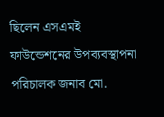ছিলেন এসএমই ফাউন্ডেশনের উপব্যবস্থাপনা পরিচালক জনাব মো.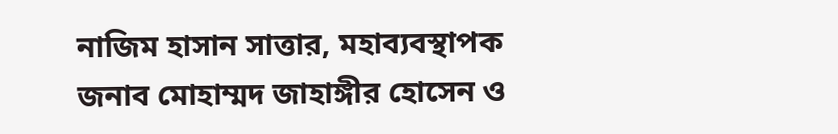নাজিম হাসান সাত্তার, মহাব্যবস্থাপক জনাব মোহাম্মদ জাহাঙ্গীর হোসেন ও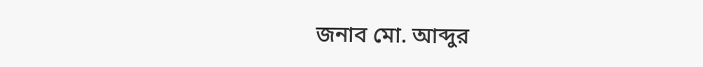জনাব মো. আব্দুর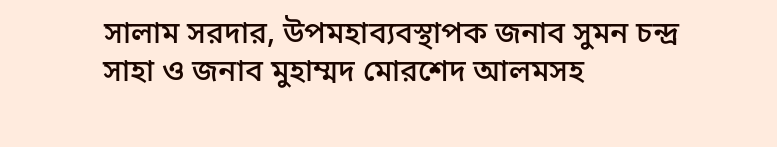সালাম সরদার, উপমহাব্যবস্থাপক জনাব সুমন চন্দ্র সাহা ও জনাব মুহাম্মদ মোরশেদ আলমসহ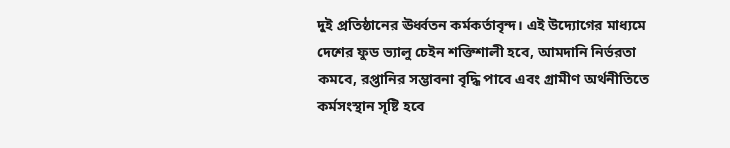দুই প্রতিষ্ঠানের ঊর্ধ্বতন কর্মকর্তাবৃন্দ। এই উদ্যোগের মাধ্যমে দেশের ফুড ভ্যালু চেইন শক্তিশালী হবে, আমদানি নির্ভরতা কমবে, রপ্তানির সম্ভাবনা বৃদ্ধি পাবে এবং গ্রামীণ অর্থনীতিতে কর্মসংস্থান সৃষ্টি হবে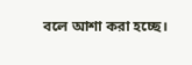বলে আশা করা হচ্ছে।